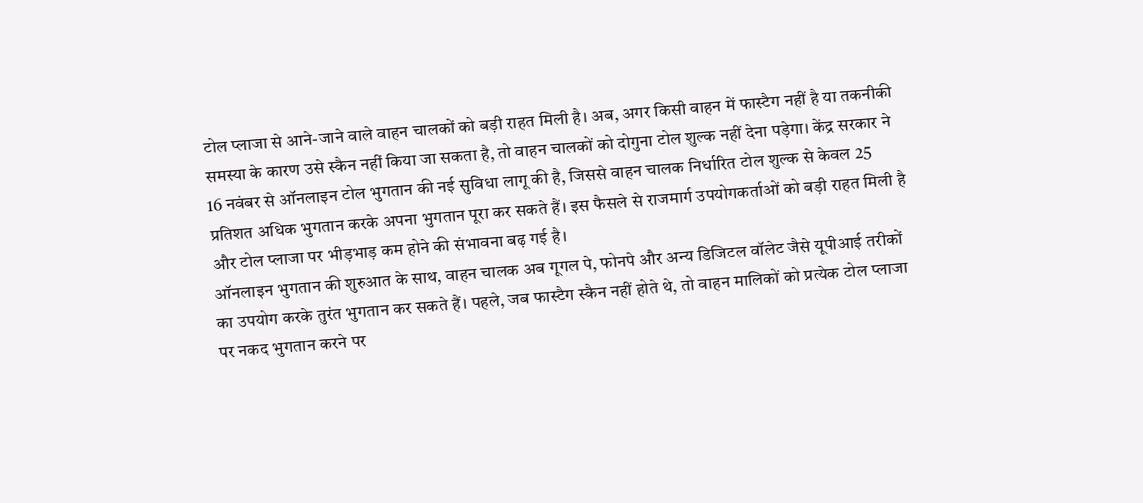टोल प्लाजा से आने-जाने वाले वाहन चालकों को बड़ी राहत मिली है। अब, अगर किसी वाहन में फास्टैग नहीं है या तकनीकी समस्या के कारण उसे स्कैन नहीं किया जा सकता है, तो वाहन चालकों को दोगुना टोल शुल्क नहीं देना पड़ेगा। केंद्र सरकार ने 16 नवंबर से ऑनलाइन टोल भुगतान की नई सुविधा लागू की है, जिससे वाहन चालक निर्धारित टोल शुल्क से केवल 25 प्रतिशत अधिक भुगतान करके अपना भुगतान पूरा कर सकते हैं। इस फैसले से राजमार्ग उपयोगकर्ताओं को बड़ी राहत मिली है और टोल प्लाजा पर भीड़भाड़ कम होने की संभावना बढ़ गई है।
ऑनलाइन भुगतान की शुरुआत के साथ, वाहन चालक अब गूगल पे, फोनपे और अन्य डिजिटल वॉलेट जैसे यूपीआई तरीकों का उपयोग करके तुरंत भुगतान कर सकते हैं। पहले, जब फास्टैग स्कैन नहीं होते थे, तो वाहन मालिकों को प्रत्येक टोल प्लाजा पर नकद भुगतान करने पर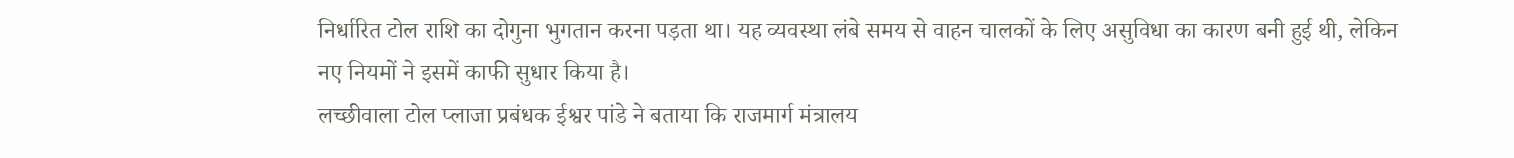निर्धारित टोल राशि का दोगुना भुगतान करना पड़ता था। यह व्यवस्था लंबे समय से वाहन चालकों के लिए असुविधा का कारण बनी हुई थी, लेकिन नए नियमों ने इसमें काफी सुधार किया है।
लच्छीवाला टोल प्लाजा प्रबंधक ईश्वर पांडे ने बताया कि राजमार्ग मंत्रालय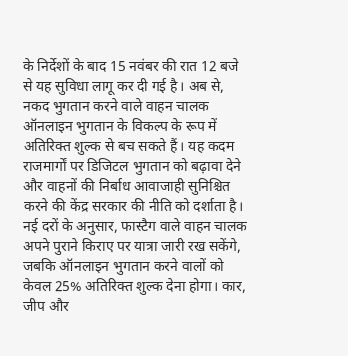के निर्देशों के बाद 15 नवंबर की रात 12 बजे से यह सुविधा लागू कर दी गई है। अब से, नकद भुगतान करने वाले वाहन चालक ऑनलाइन भुगतान के विकल्प के रूप में अतिरिक्त शुल्क से बच सकते हैं। यह कदम राजमार्गों पर डिजिटल भुगतान को बढ़ावा देने और वाहनों की निर्बाध आवाजाही सुनिश्चित करने की केंद्र सरकार की नीति को दर्शाता है।
नई दरों के अनुसार, फास्टैग वाले वाहन चालक अपने पुराने किराए पर यात्रा जारी रख सकेंगे, जबकि ऑनलाइन भुगतान करने वालों को केवल 25% अतिरिक्त शुल्क देना होगा। कार, जीप और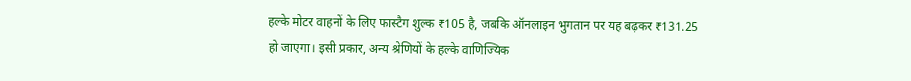हल्के मोटर वाहनों के लिए फास्टैग शुल्क ₹105 है, जबकि ऑनलाइन भुगतान पर यह बढ़कर ₹131.25 हो जाएगा। इसी प्रकार, अन्य श्रेणियों के हल्के वाणिज्यिक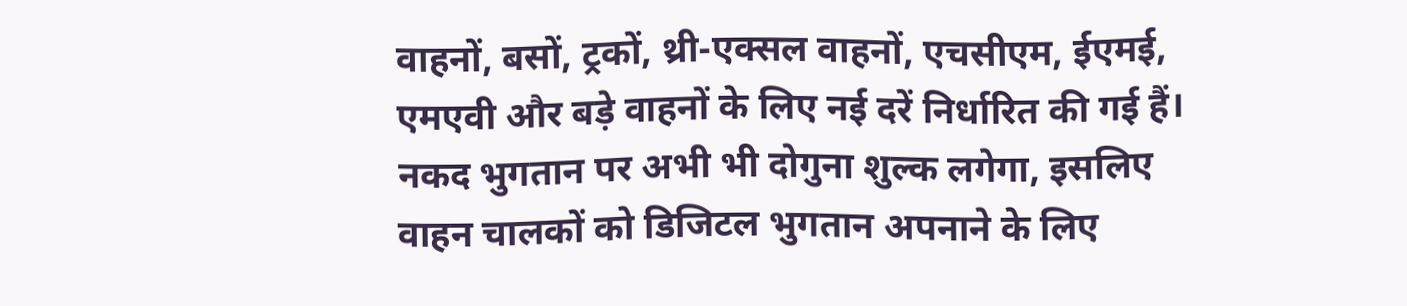वाहनों, बसों, ट्रकों, थ्री-एक्सल वाहनों, एचसीएम, ईएमई, एमएवी और बड़े वाहनों के लिए नई दरें निर्धारित की गई हैं। नकद भुगतान पर अभी भी दोगुना शुल्क लगेगा, इसलिए वाहन चालकों को डिजिटल भुगतान अपनाने के लिए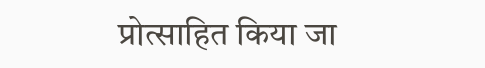प्रोत्साहित किया जा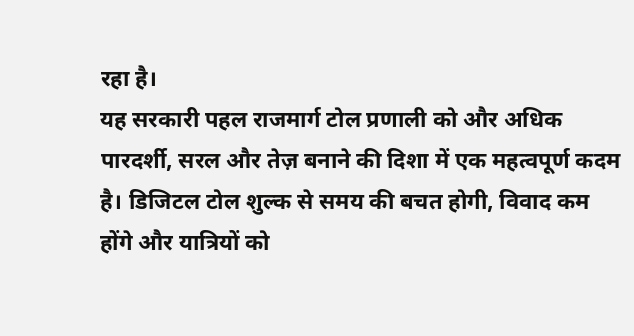रहा है।
यह सरकारी पहल राजमार्ग टोल प्रणाली को और अधिक पारदर्शी, सरल और तेज़ बनाने की दिशा में एक महत्वपूर्ण कदम है। डिजिटल टोल शुल्क से समय की बचत होगी, विवाद कम होंगे और यात्रियों को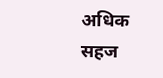अधिक सहज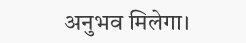अनुभव मिलेगा।